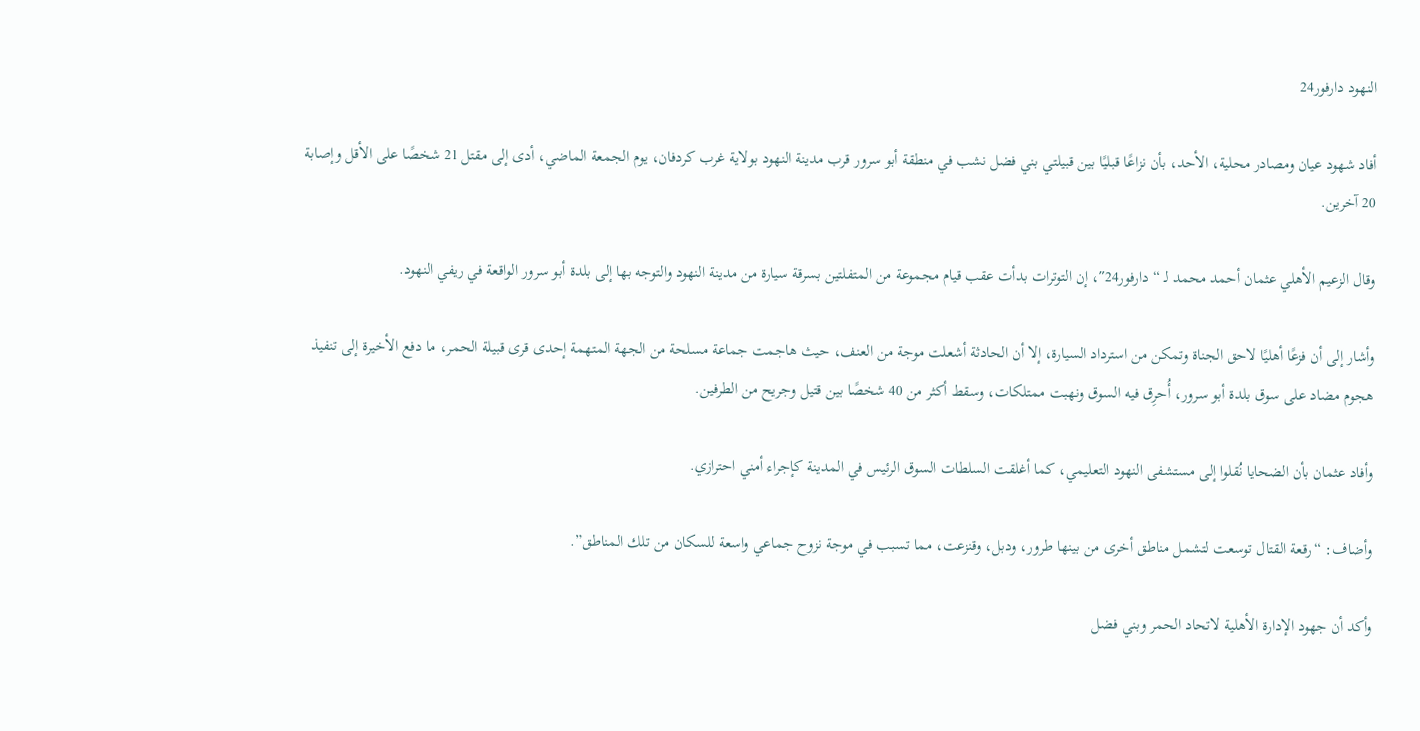النهود دارفور24

أفاد شهود عيان ومصادر محلية، الأحد، بأن نزاعًا قبليًا بين قبيلتي بني فضل نشب في منطقة أبو سرور قرب مدينة النهود بولاية غرب كردفان، يوم الجمعة الماضي، أدى إلى مقتل 21 شخصًا على الأقل وإصابة 20 آخرين.

وقال الزعيم الأهلي عثمان أحمد محمد لـ “دارفور24″، إن التوترات بدأت عقب قيام مجموعة من المتفلتين بسرقة سيارة من مدينة النهود والتوجه بها إلى بلدة أبو سرور الواقعة في ريفي النهود.

وأشار إلى أن فزعًا أهليًا لاحق الجناة وتمكن من استرداد السيارة، إلا أن الحادثة أشعلت موجة من العنف، حيث هاجمت جماعة مسلحة من الجهة المتهمة إحدى قرى قبيلة الحمر، ما دفع الأخيرة إلى تنفيذ هجوم مضاد على سوق بلدة أبو سرور، أُحرِق فيه السوق ونهبت ممتلكات، وسقط أكثر من 40 شخصًا بين قتيل وجريح من الطرفين.

وأفاد عثمان بأن الضحايا نُقلوا إلى مستشفى النهود التعليمي، كما أغلقت السلطات السوق الرئيس في المدينة كإجراء أمني احترازي.

وأضاف: “رقعة القتال توسعت لتشمل مناطق أخرى من بينها طرور، ودبل، وقنزعت، مما تسبب في موجة نزوح جماعي واسعة للسكان من تلك المناطق”.

وأكد أن جهود الإدارة الأهلية لاتحاد الحمر وبني فضل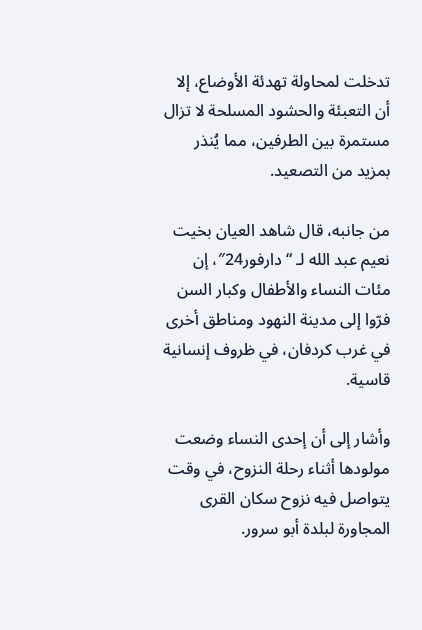تدخلت لمحاولة تهدئة الأوضاع، إلا أن التعبئة والحشود المسلحة لا تزال مستمرة بين الطرفين، مما يُنذر بمزيد من التصعيد.

من جانبه، قال شاهد العيان بخيت نعيم عبد الله لـ “دارفور24″، إن مئات النساء والأطفال وكبار السن فرّوا إلى مدينة النهود ومناطق أخرى في غرب كردفان، في ظروف إنسانية قاسية.

وأشار إلى أن إحدى النساء وضعت مولودها أثناء رحلة النزوح، في وقت يتواصل فيه نزوح سكان القرى المجاورة لبلدة أبو سرور.